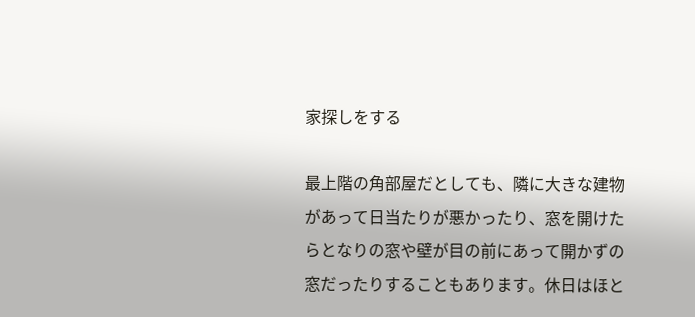家探しをする

最上階の角部屋だとしても、隣に大きな建物があって日当たりが悪かったり、窓を開けたらとなりの窓や壁が目の前にあって開かずの窓だったりすることもあります。休日はほと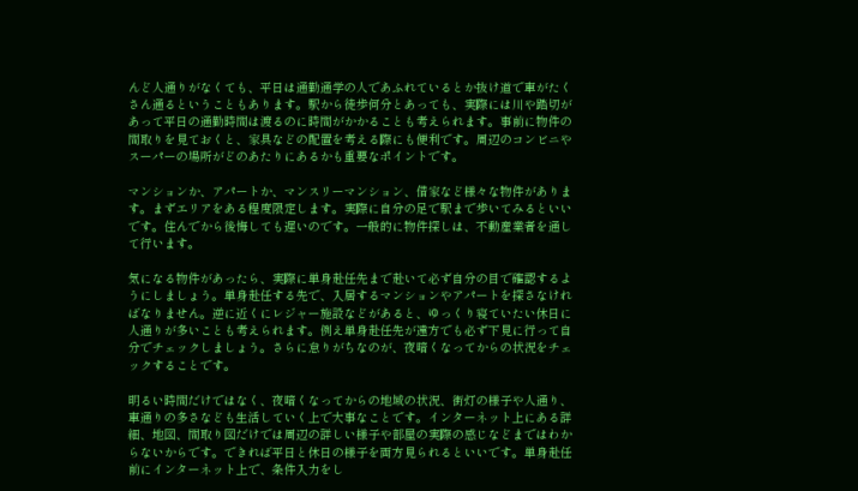んど人通りがなくても、平日は通勤通学の人であふれているとか抜け道で車がたくさん通るということもあります。駅から徒歩何分とあっても、実際には川や踏切があって平日の通勤時間は渡るのに時間がかかることも考えられます。事前に物件の間取りを見ておくと、家具などの配置を考える際にも便利です。周辺のコンビニやスーパーの場所がどのあたりにあるかも重要なポイントです。

マンションか、アパートか、マンスリーマンション、借家など様々な物件があります。まずエリアをある程度限定します。実際に自分の足で駅まで歩いてみるといいです。住んでから後悔しても遅いのです。一般的に物件探しは、不動産業者を通して行います。

気になる物件があったら、実際に単身赴任先まで赴いて必ず自分の目で確認するようにしましょう。単身赴任する先で、入居するマンションやアパートを探さなければなりません。逆に近くにレジャー施設などがあると、ゆっくり寝ていたい休日に人通りが多いことも考えられます。例え単身赴任先が遠方でも必ず下見に行って自分でチェックしましょう。さらに怠りがちなのが、夜暗くなってからの状況をチェックすることです。

明るい時間だけではなく、夜暗くなってからの地域の状況、街灯の様子や人通り、車通りの多さなども生活していく上で大事なことです。インターネット上にある詳細、地図、間取り図だけでは周辺の詳しい様子や部屋の実際の感じなどまではわからないからです。できれば平日と休日の様子を両方見られるといいです。単身赴任前にインターネット上で、条件入力をし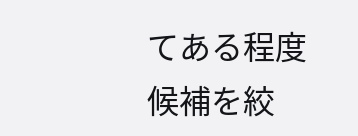てある程度候補を絞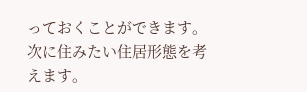っておくことができます。次に住みたい住居形態を考えます。